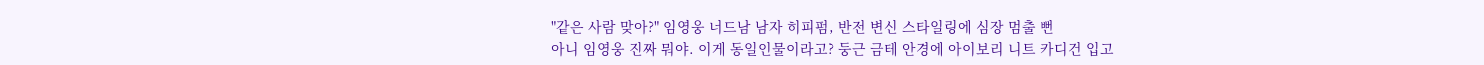"같은 사람 맞아?" 임영웅 너드남 남자 히피펌, 반전 변신 스타일링에 심장 멈출 뻔
아니 임영웅 진짜 뭐야. 이게 동일인물이라고? 둥근 금테 안경에 아이보리 니트 카디건 입고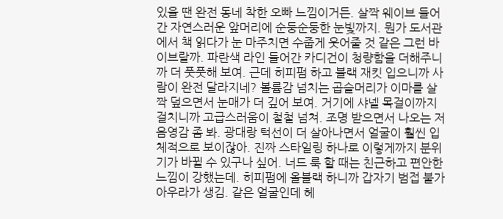있을 땐 완전 동네 착한 오빠 느낌이거든. 살짝 웨이브 들어간 자연스러운 앞머리에 순둥순둥한 눈빛까지. 뭔가 도서관에서 책 읽다가 눈 마주치면 수줍게 웃어줄 것 같은 그런 바이브랄까. 파란색 라인 들어간 카디건이 청량함을 더해주니까 더 풋풋해 보여. 근데 히피펌 하고 블랙 재킷 입으니까 사람이 완전 달라지네? 볼륨감 넘치는 곱슬머리가 이마를 살짝 덮으면서 눈매가 더 깊어 보여. 거기에 샤넬 목걸이까지 걸치니까 고급스러움이 철철 넘쳐. 조명 받으면서 나오는 저 음영감 좀 봐. 광대랑 턱선이 더 살아나면서 얼굴이 훨씬 입체적으로 보이잖아. 진짜 스타일링 하나로 이렇게까지 분위기가 바뀔 수 있구나 싶어. 너드 룩 할 때는 친근하고 편안한 느낌이 강했는데. 히피펌에 올블랙 하니까 갑자기 범접 불가 아우라가 생김. 같은 얼굴인데 헤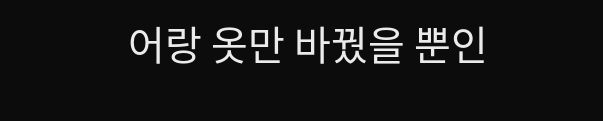어랑 옷만 바꿨을 뿐인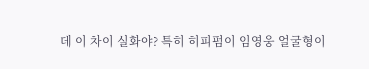데 이 차이 실화야? 특히 히피펌이 임영웅 얼굴형이